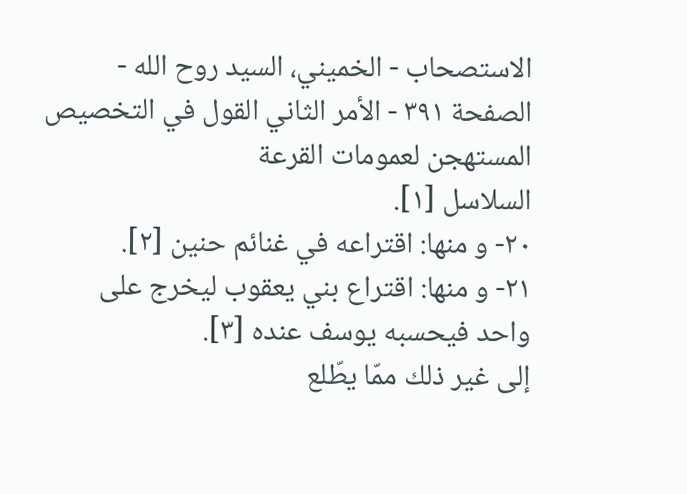الاستصحاب - الخميني، السيد روح الله - الصفحة ٣٩١ - الأمر الثاني القول في التخصيص المستهجن لعمومات القرعة
السلاسل [١].
٢٠- و منها: اقتراعه في غنائم حنين [٢].
٢١- و منها: اقتراع بني يعقوب ليخرج على واحد فيحسبه يوسف عنده [٣].
إلى غير ذلك ممّا يطّلع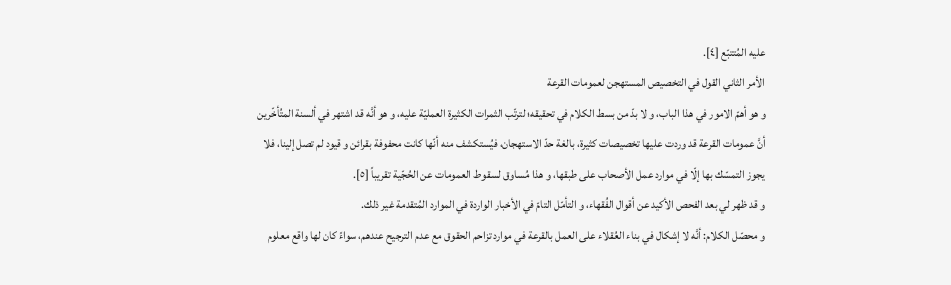عليه المُتتبّع [٤].
الأمر الثاني القول في التخصيص المستهجن لعمومات القرعة
و هو أهمّ الامور في هذا الباب، و لا بدّ من بسط الكلام في تحقيقه؛ لترتّب الثمرات الكثيرة العمليّة عليه، و هو أنَّه قد اشتهر في ألسنة المتُأخّرين أنَّ عمومات القرعة قد وردت عليها تخصيصات كثيرة، بالغة حدّ الاستهجان، فيُستكشف منه أنّها كانت محفوفة بقرائن و قيود لم تصل إلينا، فلا يجوز التمسّك بها إلّا في موارد عمل الأصحاب على طبقها، و هذا مُساوق لسقوط العمومات عن الحُجّية تقريباً [٥].
و قد ظهر لي بعد الفحص الأكيد عن أقوال الفُقهاء، و التأمّل التامّ في الأخبار الواردة في الموارد المُتقدمة غير ذلك.
و محصّل الكلام: أنَّه لا إشكال في بناء العُقلاء على العمل بالقرعة في موارد تزاحم الحقوق مع عدم الترجيح عندهم، سواءً كان لها واقع معلوم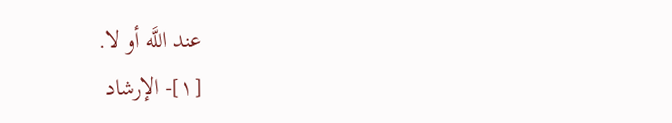عند اللَّه أو لا.
[١]- الإرشاد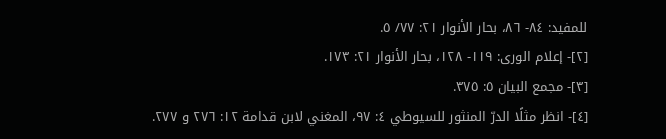للمفيد: ٨٤- ٨٦، بحار الأنوار ٢١: ٧٧/ ٥.
[٢]- إعلام الورى: ١١٩- ١٢٨، بحار الأنوار ٢١: ١٧٣.
[٣]- مجمع البيان ٥: ٣٧٥.
[٤]- انظر مثلًا الدرّ المنثور للسيوطي ٤: ٩٧، المغني لابن قدامة ١٢: ٢٧٦ و ٢٧٧.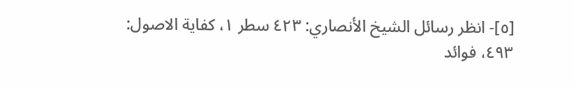[٥]- انظر رسائل الشيخ الأنصاري: ٤٢٣ سطر ١، كفاية الاصول: ٤٩٣، فوائد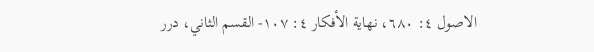الاصول ٤: ٦٨٠، نهاية الأفكار ٤: ١٠٧- القسم الثاني، درر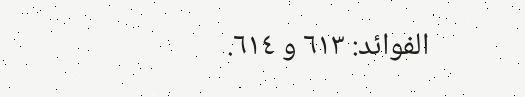الفوائد: ٦١٣ و ٦١٤.